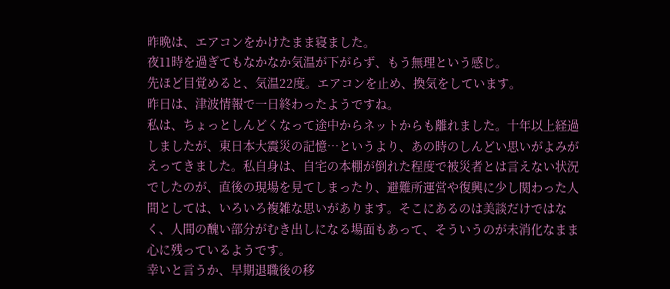昨晩は、エアコンをかけたまま寝ました。
夜11時を過ぎてもなかなか気温が下がらず、もう無理という感じ。
先ほど目覚めると、気温22度。エアコンを止め、換気をしています。
昨日は、津波情報で一日終わったようですね。
私は、ちょっとしんどくなって途中からネットからも離れました。十年以上経過しましたが、東日本大震災の記憶…というより、あの時のしんどい思いがよみがえってきました。私自身は、自宅の本棚が倒れた程度で被災者とは言えない状況でしたのが、直後の現場を見てしまったり、避難所運営や復興に少し関わった人間としては、いろいろ複雑な思いがあります。そこにあるのは美談だけではなく、人間の醜い部分がむき出しになる場面もあって、そういうのが未消化なまま心に残っているようです。
幸いと言うか、早期退職後の移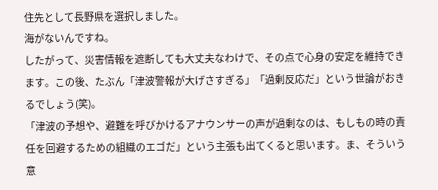住先として長野県を選択しました。
海がないんですね。
したがって、災害情報を遮断しても大丈夫なわけで、その点で心身の安定を維持できます。この後、たぶん「津波警報が大げさすぎる」「過剰反応だ」という世論がおきるでしょう(笑)。
「津波の予想や、避難を呼びかけるアナウンサーの声が過剰なのは、もしもの時の責任を回避するための組織のエゴだ」という主張も出てくると思います。ま、そういう意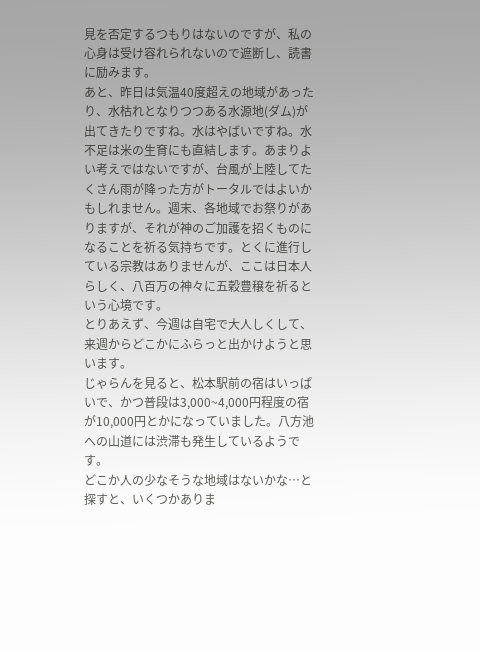見を否定するつもりはないのですが、私の心身は受け容れられないので遮断し、読書に励みます。
あと、昨日は気温40度超えの地域があったり、水枯れとなりつつある水源地(ダム)が出てきたりですね。水はやばいですね。水不足は米の生育にも直結します。あまりよい考えではないですが、台風が上陸してたくさん雨が降った方がトータルではよいかもしれません。週末、各地域でお祭りがありますが、それが神のご加護を招くものになることを祈る気持ちです。とくに進行している宗教はありませんが、ここは日本人らしく、八百万の神々に五穀豊穣を祈るという心境です。
とりあえず、今週は自宅で大人しくして、来週からどこかにふらっと出かけようと思います。
じゃらんを見ると、松本駅前の宿はいっぱいで、かつ普段は3,000~4,000円程度の宿が10,000円とかになっていました。八方池への山道には渋滞も発生しているようです。
どこか人の少なそうな地域はないかな…と探すと、いくつかありま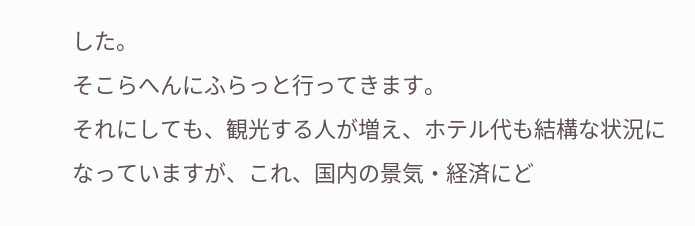した。
そこらへんにふらっと行ってきます。
それにしても、観光する人が増え、ホテル代も結構な状況になっていますが、これ、国内の景気・経済にど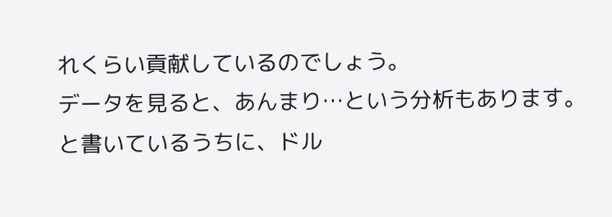れくらい貢献しているのでしょう。
データを見ると、あんまり…という分析もあります。
と書いているうちに、ドル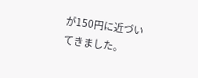が150円に近づいてきました。